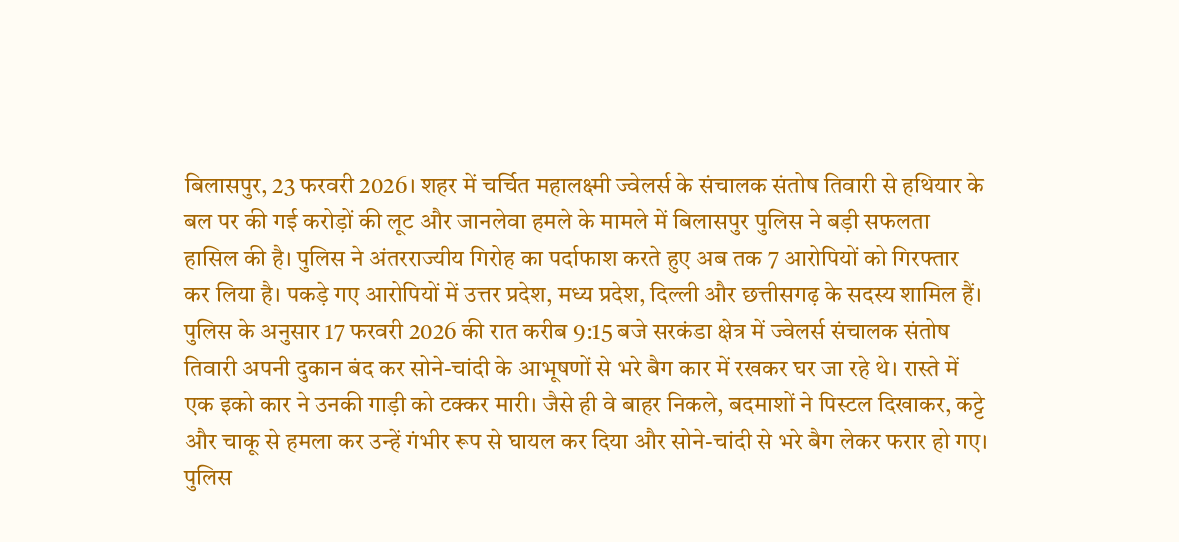बिलासपुर, 23 फरवरी 2026। शहर में चर्चित महालक्ष्मी ज्वेलर्स के संचालक संतोष तिवारी से हथियार के बल पर की गई करोड़ों की लूट और जानलेवा हमले के मामले में बिलासपुर पुलिस ने बड़ी सफलता हासिल की है। पुलिस ने अंतरराज्यीय गिरोह का पर्दाफाश करते हुए अब तक 7 आरोपियों को गिरफ्तार कर लिया है। पकड़े गए आरोपियों में उत्तर प्रदेश, मध्य प्रदेश, दिल्ली और छत्तीसगढ़ के सदस्य शामिल हैं।
पुलिस के अनुसार 17 फरवरी 2026 की रात करीब 9:15 बजे सरकंडा क्षेत्र में ज्वेलर्स संचालक संतोष तिवारी अपनी दुकान बंद कर सोने-चांदी के आभूषणों से भरे बैग कार में रखकर घर जा रहे थे। रास्ते में एक इको कार ने उनकी गाड़ी को टक्कर मारी। जैसे ही वे बाहर निकले, बदमाशों ने पिस्टल दिखाकर, कट्टे और चाकू से हमला कर उन्हें गंभीर रूप से घायल कर दिया और सोने-चांदी से भरे बैग लेकर फरार हो गए।
पुलिस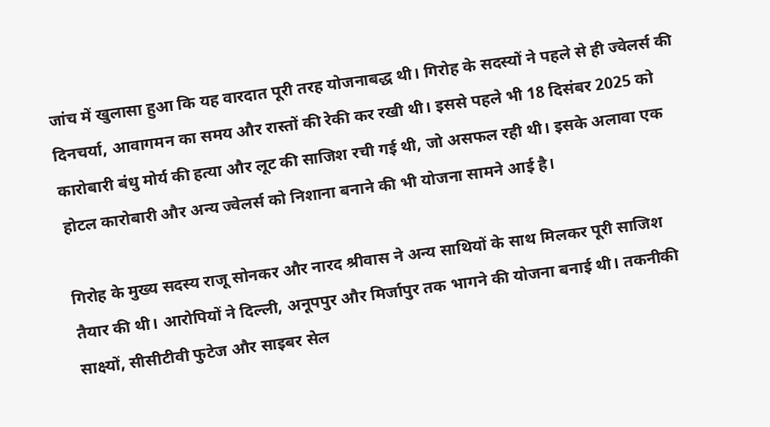जांच में खुलासा हुआ कि यह वारदात पूरी तरह योजनाबद्ध थी। गिरोह के सदस्यों ने पहले से ही ज्वेलर्स की दिनचर्या, आवागमन का समय और रास्तों की रेकी कर रखी थी। इससे पहले भी 18 दिसंबर 2025 को कारोबारी बंधु मोर्य की हत्या और लूट की साजिश रची गई थी, जो असफल रही थी। इसके अलावा एक होटल कारोबारी और अन्य ज्वेलर्स को निशाना बनाने की भी योजना सामने आई है।

गिरोह के मुख्य सदस्य राजू सोनकर और नारद श्रीवास ने अन्य साथियों के साथ मिलकर पूरी साजिश तैयार की थी। आरोपियों ने दिल्ली, अनूपपुर और मिर्जापुर तक भागने की योजना बनाई थी। तकनीकी साक्ष्यों, सीसीटीवी फुटेज और साइबर सेल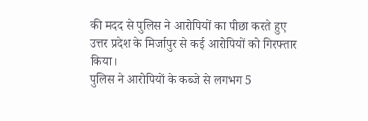की मदद से पुलिस ने आरोपियों का पीछा करते हुए उत्तर प्रदेश के मिर्जापुर से कई आरोपियों को गिरफ्तार किया।
पुलिस ने आरोपियों के कब्जे से लगभग 5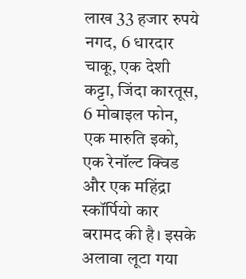लाख 33 हजार रुपये नगद, 6 धारदार चाकू, एक देशी कट्टा, जिंदा कारतूस, 6 मोबाइल फोन, एक मारुति इको, एक रेनॉल्ट क्विड और एक महिंद्रा स्कॉर्पियो कार बरामद की है। इसके अलावा लूटा गया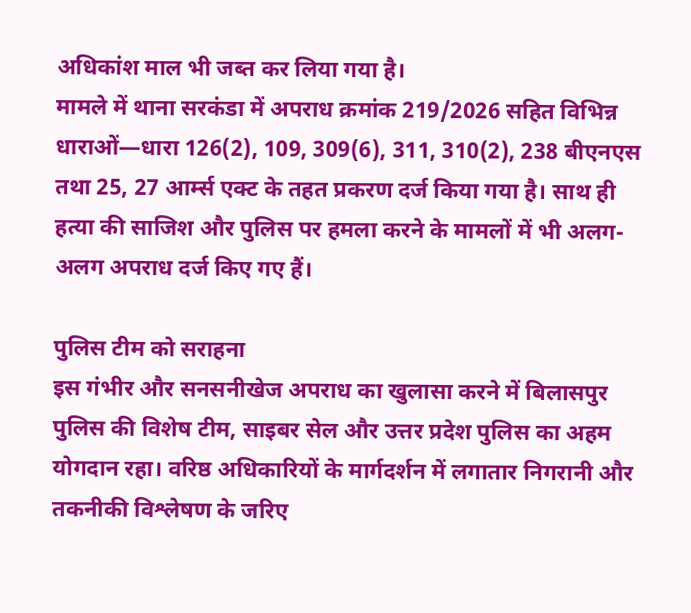अधिकांश माल भी जब्त कर लिया गया है।
मामले में थाना सरकंडा में अपराध क्रमांक 219/2026 सहित विभिन्न धाराओं—धारा 126(2), 109, 309(6), 311, 310(2), 238 बीएनएस तथा 25, 27 आर्म्स एक्ट के तहत प्रकरण दर्ज किया गया है। साथ ही हत्या की साजिश और पुलिस पर हमला करने के मामलों में भी अलग-अलग अपराध दर्ज किए गए हैं।

पुलिस टीम को सराहना
इस गंभीर और सनसनीखेज अपराध का खुलासा करने में बिलासपुर पुलिस की विशेष टीम, साइबर सेल और उत्तर प्रदेश पुलिस का अहम योगदान रहा। वरिष्ठ अधिकारियों के मार्गदर्शन में लगातार निगरानी और तकनीकी विश्लेषण के जरिए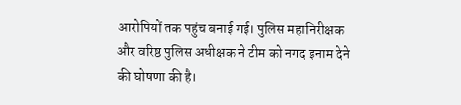आरोपियों तक पहुंच बनाई गई। पुलिस महानिरीक्षक और वरिष्ठ पुलिस अधीक्षक ने टीम को नगद इनाम देने की घोषणा की है।